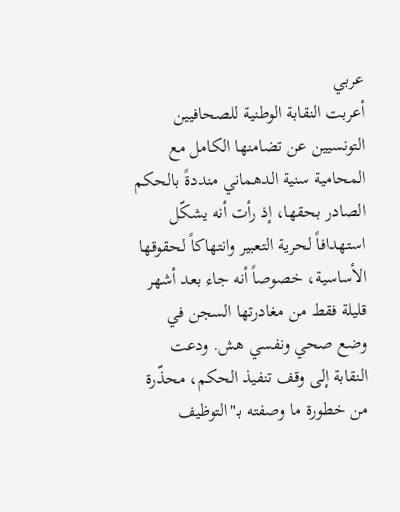عربي
أعربت النقابة الوطنية للصحافيين التونسيين عن تضامنها الكامل مع المحامية سنية الدهماني منددةً بالحكم الصادر بحقها، إذ رأت أنه يشكّل استهدافاً لحرية التعبير وانتهاكاً لحقوقها الأساسية، خصوصاً أنه جاء بعد أشهر قليلة فقط من مغادرتها السجن في وضع صحي ونفسي هش. ودعت النقابة إلى وقف تنفيذ الحكم، محذّرة من خطورة ما وصفته بـ"التوظيف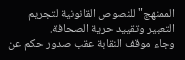الممنهج" للنصوص القانونية لتجريم التعبير وتقييد حرية الصحافة.
وجاء موقف النقابة عقب صدور حكم عن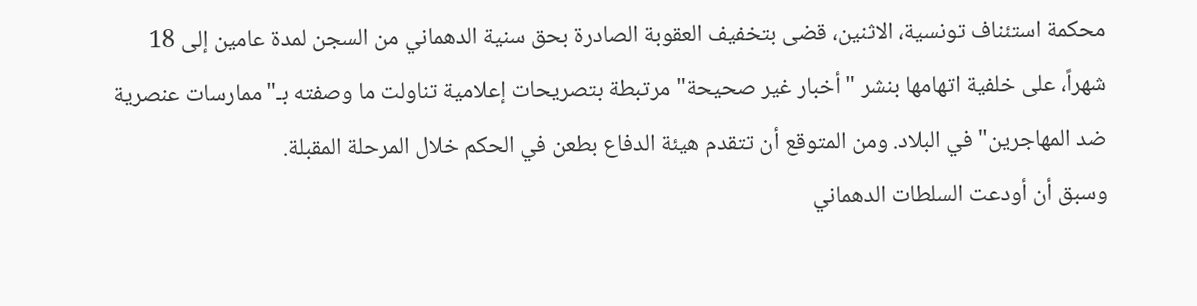محكمة استئناف تونسية، الاثنين، قضى بتخفيف العقوبة الصادرة بحق سنية الدهماني من السجن لمدة عامين إلى 18 شهراً، على خلفية اتهامها بنشر "أخبار غير صحيحة" مرتبطة بتصريحات إعلامية تناولت ما وصفته بـ"ممارسات عنصرية ضد المهاجرين" في البلاد. ومن المتوقع أن تتقدم هيئة الدفاع بطعن في الحكم خلال المرحلة المقبلة.
وسبق أن أودعت السلطات الدهماني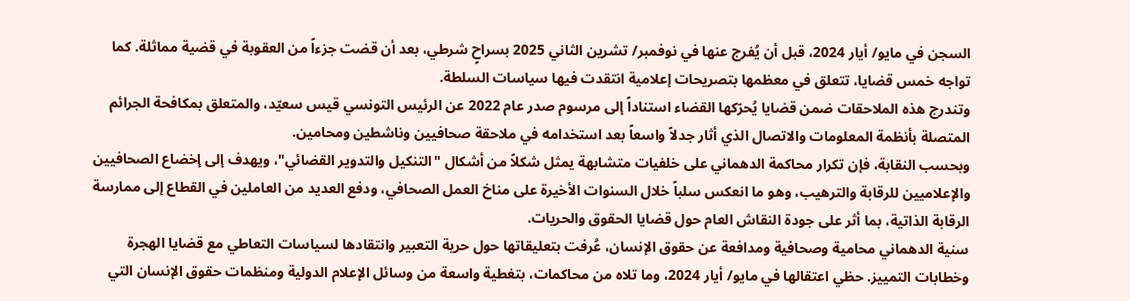السجن في مايو/ أيار 2024، قبل أن يُفرج عنها في نوفمبر/ تشرين الثاني 2025 بسراحٍ شرطي، بعد أن قضت جزءاً من العقوبة في قضية مماثلة. كما تواجه خمس قضايا، تتعلق في معظمها بتصريحات إعلامية انتقدت فيها سياسات السلطة.
وتندرج هذه الملاحقات ضمن قضايا يُحرّكها القضاء استناداً إلى مرسوم صدر عام 2022 عن الرئيس التونسي قيس سعيّد، والمتعلق بمكافحة الجرائم المتصلة بأنظمة المعلومات والاتصال الذي أثار جدلاً واسعاً بعد استخدامه في ملاحقة صحافيين وناشطين ومحامين.
وبحسب النقابة، فإن تكرار محاكمة الدهماني على خلفيات متشابهة يمثل شكلاً من أشكال "التنكيل والتدوير القضائي"، ويهدف إلى إخضاع الصحافيين والإعلاميين للرقابة والترهيب، وهو ما انعكس سلباً خلال السنوات الأخيرة على مناخ العمل الصحافي، ودفع العديد من العاملين في القطاع إلى ممارسة الرقابة الذاتية، بما أثر على جودة النقاش العام حول قضايا الحقوق والحريات.
سنية الدهماني محامية وصحافية ومدافعة عن حقوق الإنسان، عُرفت بتعليقاتها حول حرية التعبير وانتقادها لسياسات التعاطي مع قضايا الهجرة وخطابات التمييز. حظي اعتقالها في مايو/ أيار 2024، وما تلاه من محاكمات، بتغطية واسعة من وسائل الإعلام الدولية ومنظمات حقوق الإنسان التي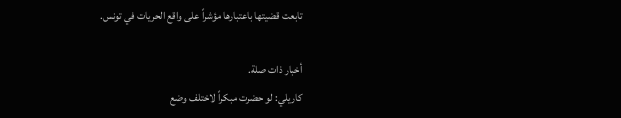تابعت قضيتها باعتبارها مؤشراً على واقع الحريات في تونس.

أخبار ذات صلة.
كاريلي: لو حضرت مبكراً لاختلف وضع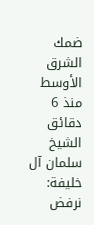ضمك
الشرق الأوسط
منذ 6 دقائق
الشيخ سلمان آل خليفة: نرفض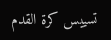تسييس كرة القدم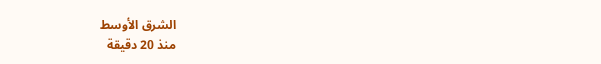الشرق الأوسط
منذ 20 دقيقة